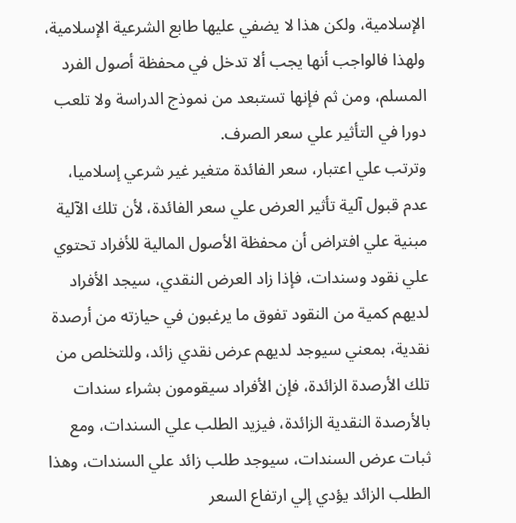الإسلامية، ولكن هذا لا يضفي عليها طابع الشرعية الإسلامية، ولهذا فالواجب أنها يجب ألا تدخل في محفظة أصول الفرد المسلم، ومن ثم فإنها تستبعد من نموذج الدراسة ولا تلعب دورا في التأثير علي سعر الصرف.
وترتب علي اعتبار، سعر الفائدة متغير غير شرعي إسلاميا، عدم قبول آلية تأثير العرض علي سعر الفائدة، لأن تلك الآلية مبنية علي افتراض أن محفظة الأصول المالية للأفراد تحتوي علي نقود وسندات، فإذا زاد العرض النقدي، سيجد الأفراد لديهم كمية من النقود تفوق ما يرغبون في حيازته من أرصدة نقدية، بمعني سيوجد لديهم عرض نقدي زائد، وللتخلص من تلك الأرصدة الزائدة، فإن الأفراد سيقومون بشراء سندات بالأرصدة النقدية الزائدة، فيزيد الطلب علي السندات، ومع ثبات عرض السندات، سيوجد طلب زائد علي السندات، وهذا الطلب الزائد يؤدي إلي ارتفاع السعر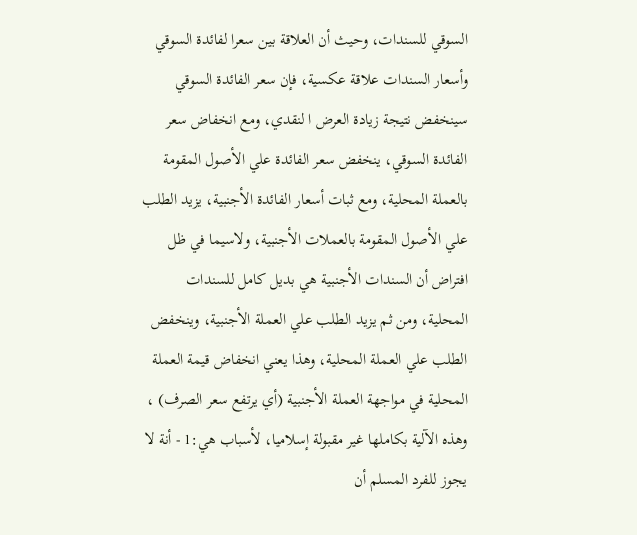السوقي للسندات، وحيث أن العلاقة بين سعرا لفائدة السوقي وأسعار السندات علاقة عكسية، فإن سعر الفائدة السوقي سينخفض نتيجة زيادة العرض ا لنقدي، ومع انخفاض سعر الفائدة السوقي، ينخفض سعر الفائدة علي الأصول المقومة بالعملة المحلية، ومع ثبات أسعار الفائدة الأجنبية، يزيد الطلب علي الأصول المقومة بالعملات الأجنبية، ولاسيما في ظل افتراض أن السندات الأجنبية هي بديل كامل للسندات المحلية، ومن ثم يزيد الطلب علي العملة الأجنبية، وينخفض الطلب علي العملة المحلية، وهذا يعني انخفاض قيمة العملة المحلية في مواجهة العملة الأجنبية (أي يرتفع سعر الصرف) ، وهذه الآلية بكاملها غير مقبولة إسلاميا، لأسباب هي:1 - أنة لا يجوز للفرد المسلم أن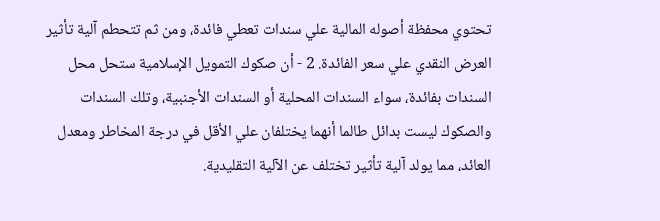تحتوي محفظة أصوله المالية علي سندات تعطي فائدة، ومن ثم تتحطم آلية تأثير العرض النقدي علي سعر الفائدة. 2 - أن صكوك التمويل الإسلامية ستحل محل السندات بفائدة، سواء السندات المحلية أو السندات الأجنبية، وتلك السندات والصكوك ليست بدائل طالما أنهما يختلفان علي الأقل في درجة المخاطر ومعدل العائد، مما يولد آلية تأثير تختلف عن الآلية التقليدية.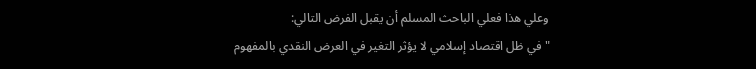وعلي هذا فعلي الباحث المسلم أن يقبل الفرض التالي:
"في ظل اقتصاد إسلامي لا يؤثر التغير في العرض النقدي بالمفهوم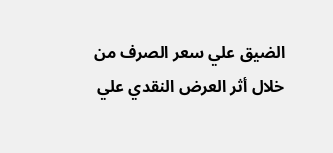الضيق علي سعر الصرف من خلال أثر العرض النقدي علي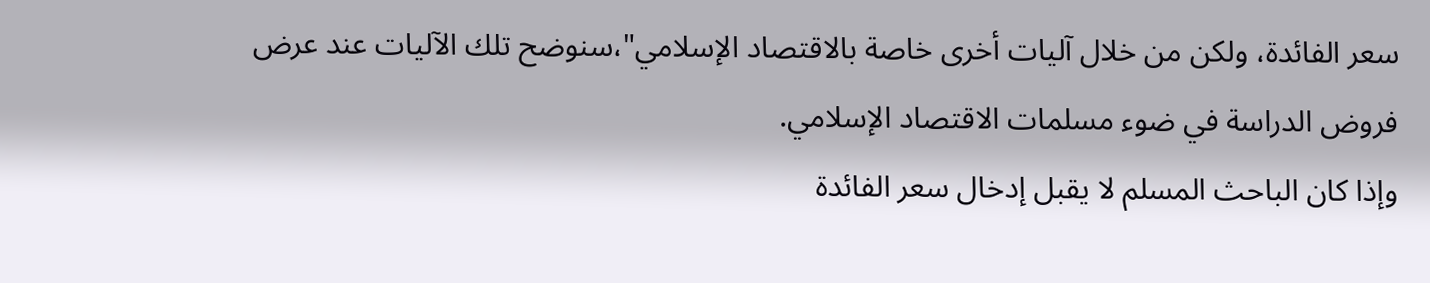سعر الفائدة، ولكن من خلال آليات أخرى خاصة بالاقتصاد الإسلامي"،سنوضح تلك الآليات عند عرض فروض الدراسة في ضوء مسلمات الاقتصاد الإسلامي.
وإذا كان الباحث المسلم لا يقبل إدخال سعر الفائدة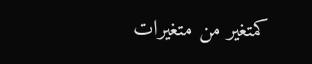كمتغير من متغيرات